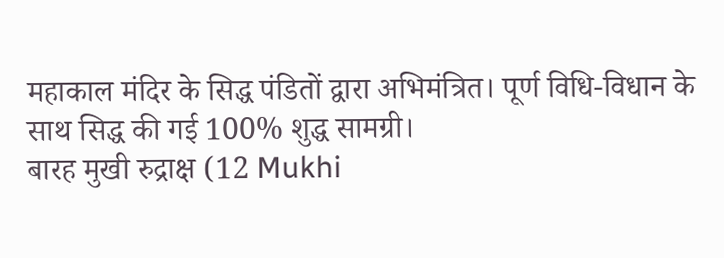महाकाल मंदिर के सिद्ध पंडितों द्वारा अभिमंत्रित। पूर्ण विधि-विधान के साथ सिद्ध की गई 100% शुद्ध सामग्री।
बारह मुखी रुद्राक्ष (12 Mukhi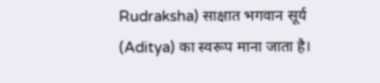Rudraksha) साक्षात भगवान सूर्य (Aditya) का स्वरूप माना जाता है।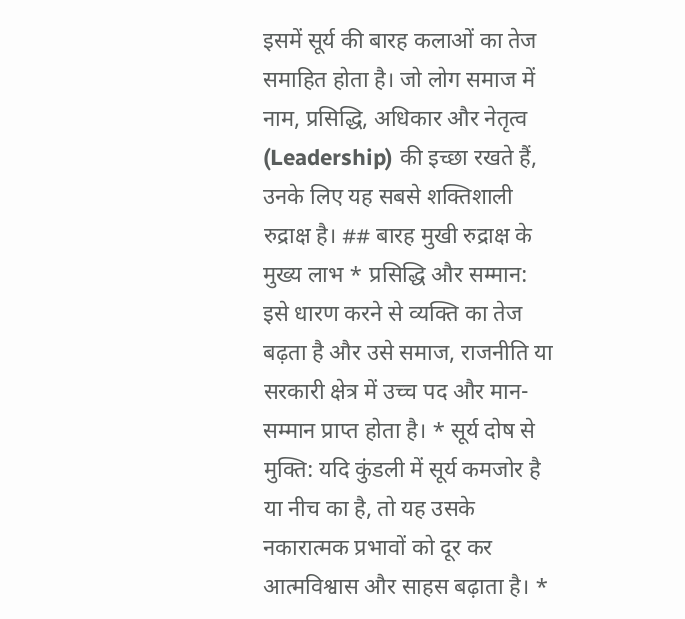इसमें सूर्य की बारह कलाओं का तेज समाहित होता है। जो लोग समाज में नाम, प्रसिद्धि, अधिकार और नेतृत्व (Leadership) की इच्छा रखते हैं, उनके लिए यह सबसे शक्तिशाली रुद्राक्ष है। ## बारह मुखी रुद्राक्ष के मुख्य लाभ * प्रसिद्धि और सम्मान: इसे धारण करने से व्यक्ति का तेज बढ़ता है और उसे समाज, राजनीति या सरकारी क्षेत्र में उच्च पद और मान-सम्मान प्राप्त होता है। * सूर्य दोष से मुक्ति: यदि कुंडली में सूर्य कमजोर है या नीच का है, तो यह उसके नकारात्मक प्रभावों को दूर कर आत्मविश्वास और साहस बढ़ाता है। *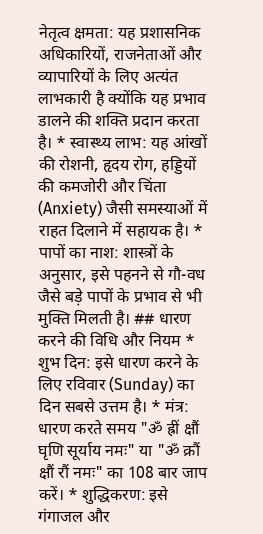नेतृत्व क्षमता: यह प्रशासनिक अधिकारियों, राजनेताओं और व्यापारियों के लिए अत्यंत लाभकारी है क्योंकि यह प्रभाव डालने की शक्ति प्रदान करता है। * स्वास्थ्य लाभ: यह आंखों की रोशनी, हृदय रोग, हड्डियों की कमजोरी और चिंता (Anxiety) जैसी समस्याओं में राहत दिलाने में सहायक है। * पापों का नाश: शास्त्रों के अनुसार, इसे पहनने से गौ-वध जैसे बड़े पापों के प्रभाव से भी मुक्ति मिलती है। ## धारण करने की विधि और नियम * शुभ दिन: इसे धारण करने के लिए रविवार (Sunday) का दिन सबसे उत्तम है। * मंत्र: धारण करते समय "ॐ ह्रीं क्षौं घृणि सूर्याय नमः" या "ॐ क्रौं क्षौं रौं नमः" का 108 बार जाप करें। * शुद्धिकरण: इसे गंगाजल और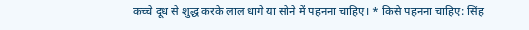कच्चे दूध से शुद्ध करके लाल धागे या सोने में पहनना चाहिए। * किसे पहनना चाहिए: सिंह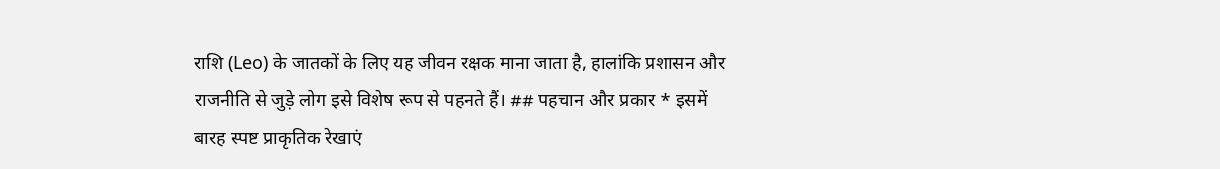राशि (Leo) के जातकों के लिए यह जीवन रक्षक माना जाता है, हालांकि प्रशासन और राजनीति से जुड़े लोग इसे विशेष रूप से पहनते हैं। ## पहचान और प्रकार * इसमें बारह स्पष्ट प्राकृतिक रेखाएं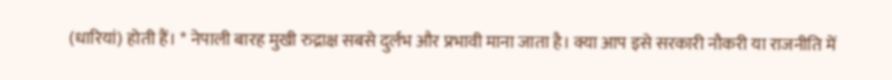(धारियां) होती हैं। * नेपाली बारह मुखी रुद्राक्ष सबसे दुर्लभ और प्रभावी माना जाता है। क्या आप इसे सरकारी नौकरी या राजनीति में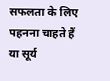सफलता के लिए पहनना चाहते हैं या सूर्य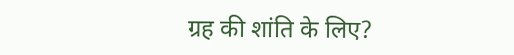ग्रह की शांति के लिए?